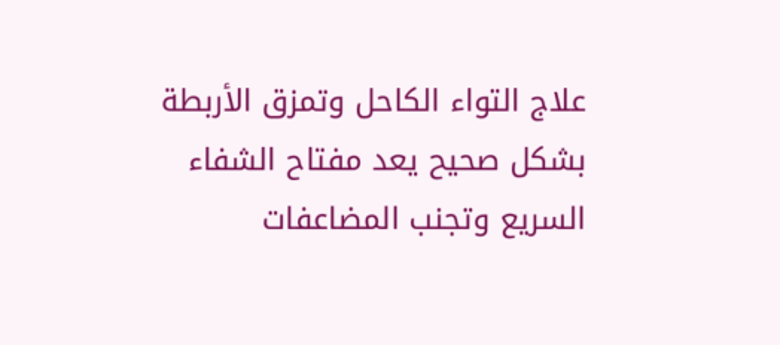علاج التواء الكاحل وتمزق الأربطة بشكل صحيح يعد مفتاح الشفاء السريع وتجنب المضاعفات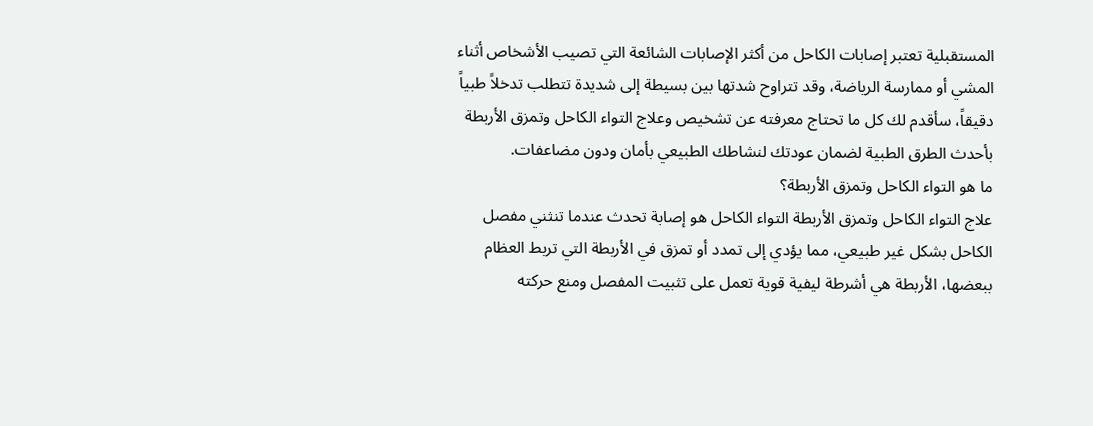المستقبلية تعتبر إصابات الكاحل من أكثر الإصابات الشائعة التي تصيب الأشخاص أثناء المشي أو ممارسة الرياضة، وقد تتراوح شدتها بين بسيطة إلى شديدة تتطلب تدخلاً طبياً دقيقاً، سأقدم لك كل ما تحتاج معرفته عن تشخيص وعلاج التواء الكاحل وتمزق الأربطة بأحدث الطرق الطبية لضمان عودتك لنشاطك الطبيعي بأمان ودون مضاعفات.
ما هو التواء الكاحل وتمزق الأربطة؟
علاج التواء الكاحل وتمزق الأربطة التواء الكاحل هو إصابة تحدث عندما تنثني مفصل الكاحل بشكل غير طبيعي، مما يؤدي إلى تمدد أو تمزق في الأربطة التي تربط العظام ببعضها، الأربطة هي أشرطة ليفية قوية تعمل على تثبيت المفصل ومنع حركته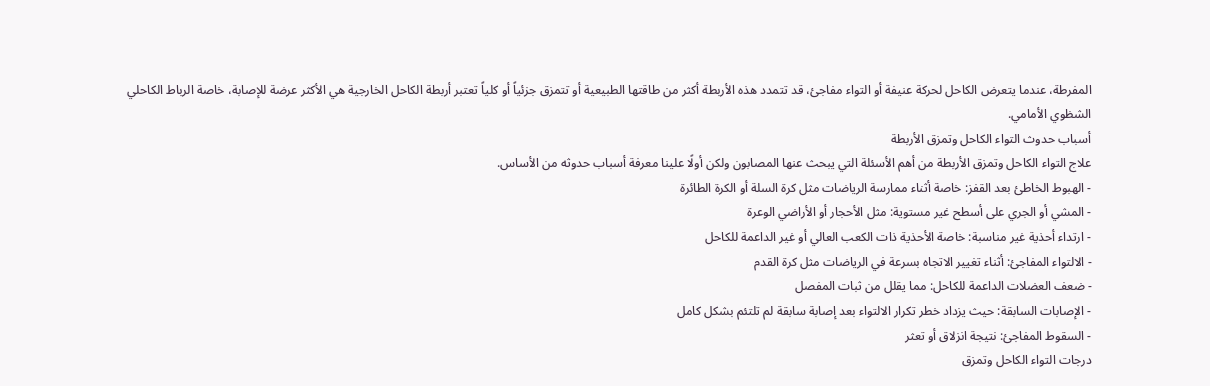المفرطة، عندما يتعرض الكاحل لحركة عنيفة أو التواء مفاجئ، قد تتمدد هذه الأربطة أكثر من طاقتها الطبيعية أو تتمزق جزئياً أو كلياً تعتبر أربطة الكاحل الخارجية هي الأكثر عرضة للإصابة، خاصة الرباط الكاحلي الشظوي الأمامي.
أسباب حدوث التواء الكاحل وتمزق الأربطة
علاج التواء الكاحل وتمزق الأربطة من أهم الأسئلة التي يبحث عنها المصابون ولكن أولًا علينا معرفة أسباب حدوثه من الأساس.
- الهبوط الخاطئ بعد القفز: خاصة أثناء ممارسة الرياضات مثل كرة السلة أو الكرة الطائرة
- المشي أو الجري على أسطح غير مستوية: مثل الأحجار أو الأراضي الوعرة
- ارتداء أحذية غير مناسبة: خاصة الأحذية ذات الكعب العالي أو غير الداعمة للكاحل
- الالتواء المفاجئ: أثناء تغيير الاتجاه بسرعة في الرياضات مثل كرة القدم
- ضعف العضلات الداعمة للكاحل: مما يقلل من ثبات المفصل
- الإصابات السابقة: حيث يزداد خطر تكرار الالتواء بعد إصابة سابقة لم تلتئم بشكل كامل
- السقوط المفاجئ: نتيجة انزلاق أو تعثر
درجات التواء الكاحل وتمزق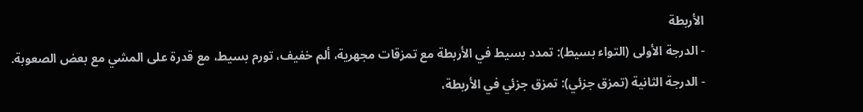الأربطة
- الدرجة الأولى (التواء بسيط): تمدد بسيط في الأربطة مع تمزقات مجهرية، ألم خفيف، تورم بسيط، مع قدرة على المشي مع بعض الصعوبة.
- الدرجة الثانية (تمزق جزئي): تمزق جزئي في الأربطة،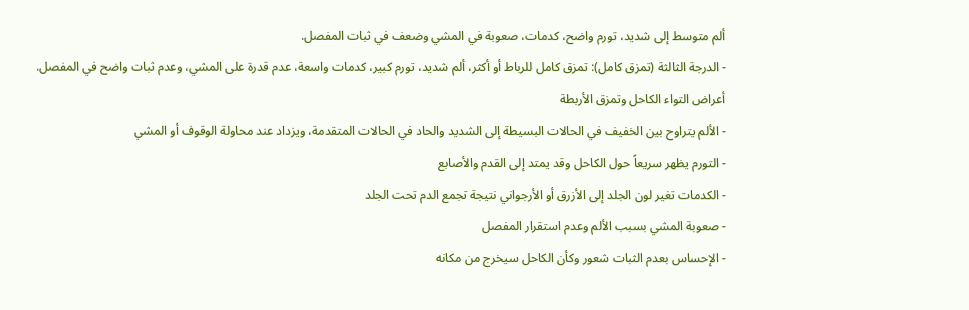ألم متوسط إلى شديد، تورم واضح، كدمات، صعوبة في المشي وضعف في ثبات المفصل.
- الدرجة الثالثة (تمزق كامل): تمزق كامل للرباط أو أكثر، ألم شديد، تورم كبير، كدمات واسعة، عدم قدرة على المشي، وعدم ثبات واضح في المفصل.
أعراض التواء الكاحل وتمزق الأربطة
- الألم يتراوح بين الخفيف في الحالات البسيطة إلى الشديد والحاد في الحالات المتقدمة، ويزداد عند محاولة الوقوف أو المشي
- التورم يظهر سريعاً حول الكاحل وقد يمتد إلى القدم والأصابع
- الكدمات تغير لون الجلد إلى الأزرق أو الأرجواني نتيجة تجمع الدم تحت الجلد
- صعوبة المشي بسبب الألم وعدم استقرار المفصل
- الإحساس بعدم الثبات شعور وكأن الكاحل سيخرج من مكانه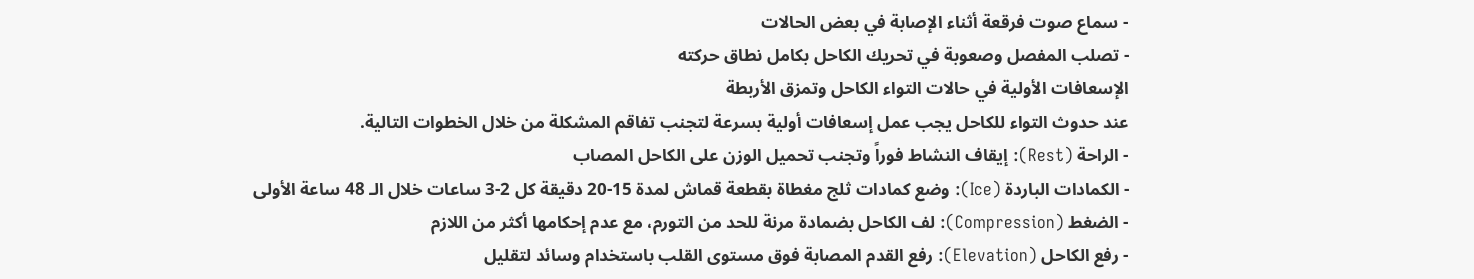- سماع صوت فرقعة أثناء الإصابة في بعض الحالات
- تصلب المفصل وصعوبة في تحريك الكاحل بكامل نطاق حركته
الإسعافات الأولية في حالات التواء الكاحل وتمزق الأربطة
عند حدوث التواء للكاحل يجب عمل إسعافات أولية بسرعة لتجنب تفاقم المشكلة من خلال الخطوات التالية.
- الراحة (Rest): إيقاف النشاط فوراً وتجنب تحميل الوزن على الكاحل المصاب
- الكمادات الباردة (Ice): وضع كمادات ثلج مغطاة بقطعة قماش لمدة 15-20 دقيقة كل 2-3 ساعات خلال الـ 48 ساعة الأولى
- الضغط (Compression): لف الكاحل بضمادة مرنة للحد من التورم، مع عدم إحكامها أكثر من اللازم
- رفع الكاحل (Elevation): رفع القدم المصابة فوق مستوى القلب باستخدام وسائد لتقليل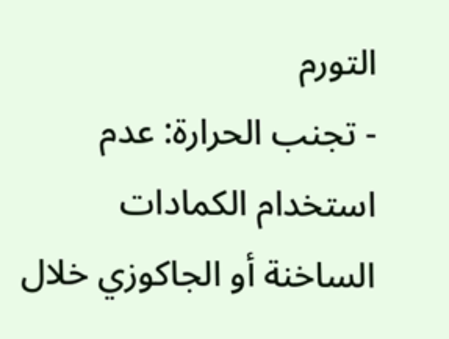التورم
- تجنب الحرارة: عدم استخدام الكمادات الساخنة أو الجاكوزي خلال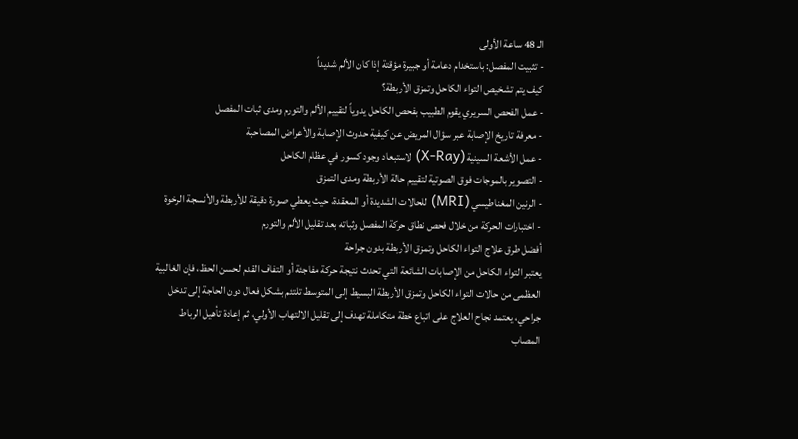الـ 48 ساعة الأولى
- تثبيت المفصل: باستخدام دعامة أو جبيرة مؤقتة إذا كان الألم شديداً
كيف يتم تشخيص التواء الكاحل وتمزق الأربطة؟
- عمل الفحص السريري يقوم الطبيب بفحص الكاحل يدوياً لتقييم الألم والتورم ومدى ثبات المفصل
- معرفة تاريخ الإصابة عبر سؤال المريض عن كيفية حدوث الإصابة والأعراض المصاحبة
- عمل الأشعة السينية (X-Ray) لاستبعاد وجود كسور في عظام الكاحل
- التصوير بالموجات فوق الصوتية لتقييم حالة الأربطة ومدى التمزق
- الرنين المغناطيسي (MRI) للحالات الشديدة أو المعقدة، حيث يعطي صورة دقيقة للأربطة والأنسجة الرخوة
- اختبارات الحركة من خلال فحص نطاق حركة المفصل وثباته بعد تقليل الألم والتورم
أفضل طرق علاج التواء الكاحل وتمزق الأربطة بدون جراحة
يعتبر التواء الكاحل من الإصابات الشائعة التي تحدث نتيجة حركة مفاجئة أو التفاف القدم لحسن الحظ، فإن الغالبية العظمى من حالات التواء الكاحل وتمزق الأربطة البسيط إلى المتوسط تلتئم بشكل فعال دون الحاجة إلى تدخل جراحي، يعتمد نجاح العلاج على اتباع خطة متكاملة تهدف إلى تقليل الالتهاب الأولي، ثم إعادة تأهيل الرباط المصاب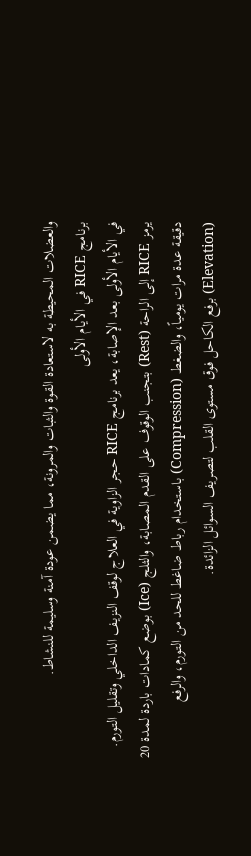والعضلات المحيطة به لاستعادة القوة والثبات والمرونة، مما يضمن عودة آمنة وسليمة للنشاط.
برنامج RICE في الأيام الأولى
في الأيام الأولى بعد الإصابة، يعد برنامج RICE حجر الزاوية في العلاج لوقف النزيف الداخلي وتقليل التورم. يرمز RICE إلى الراحة (Rest) بتجنب الوقوف على القدم المصابة، والثلج (Ice) بوضع كمادات باردة لمدة 20 دقيقة عدة مرات يومياً، والضغط (Compression) باستخدام رباط ضاغط للحد من التورم، والرفع (Elevation) برفع الكاحل فوق مستوى القلب لتصريف السوائل الزائدة.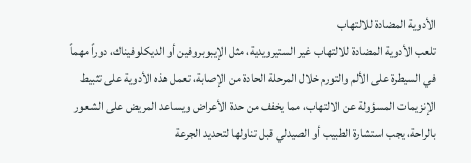الأدوية المضادة للالتهاب
تلعب الأدوية المضادة للالتهاب غير الستيرويدية، مثل الإيبوبروفين أو الديكلوفيناك، دوراً مهماً في السيطرة على الألم والتورم خلال المرحلة الحادة من الإصابة، تعمل هذه الأدوية على تثبيط الإنزيمات المسؤولة عن الالتهاب، مما يخفف من حدة الأعراض ويساعد المريض على الشعور بالراحة، يجب استشارة الطبيب أو الصيدلي قبل تناولها لتحديد الجرعة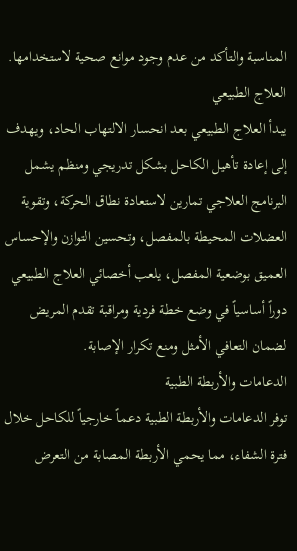المناسبة والتأكد من عدم وجود موانع صحية لاستخدامها.
العلاج الطبيعي
يبدأ العلاج الطبيعي بعد انحسار الالتهاب الحاد، ويهدف إلى إعادة تأهيل الكاحل بشكل تدريجي ومنظم يشمل البرنامج العلاجي تمارين لاستعادة نطاق الحركة، وتقوية العضلات المحيطة بالمفصل، وتحسين التوازن والإحساس العميق بوضعية المفصل، يلعب أخصائي العلاج الطبيعي دوراً أساسياً في وضع خطة فردية ومراقبة تقدم المريض لضمان التعافي الأمثل ومنع تكرار الإصابة.
الدعامات والأربطة الطبية
توفر الدعامات والأربطة الطبية دعماً خارجياً للكاحل خلال فترة الشفاء، مما يحمي الأربطة المصابة من التعرض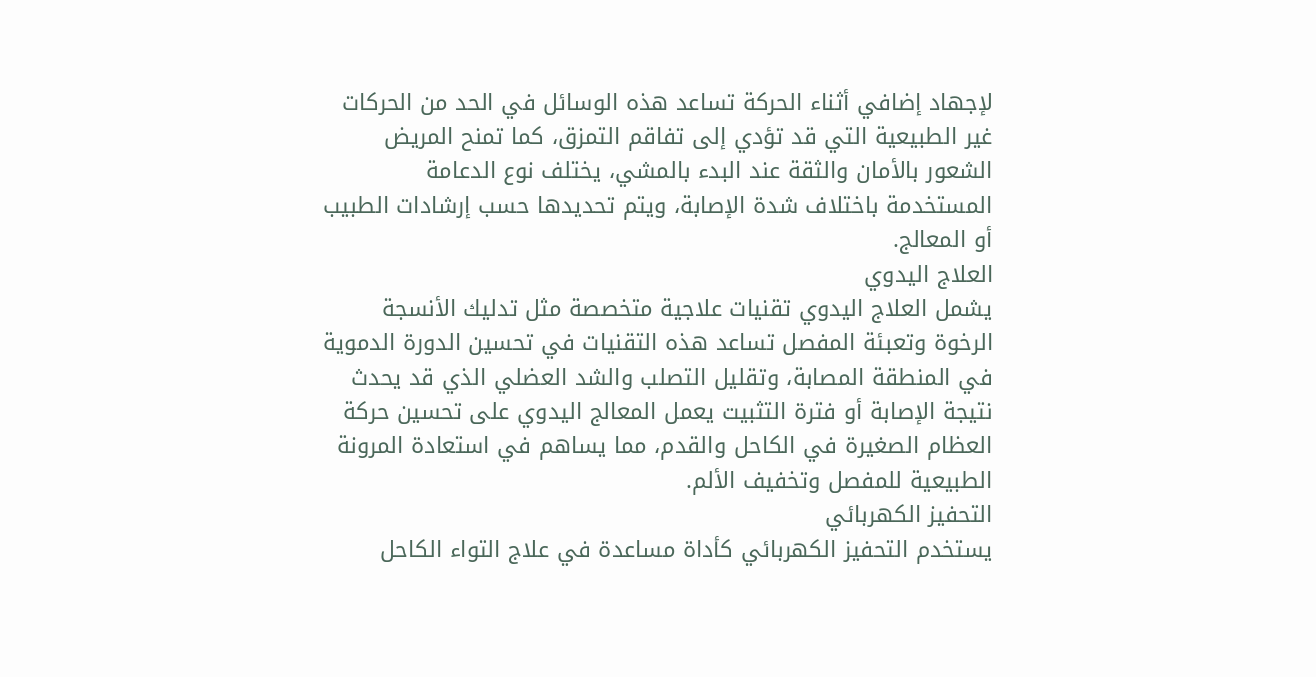لإجهاد إضافي أثناء الحركة تساعد هذه الوسائل في الحد من الحركات غير الطبيعية التي قد تؤدي إلى تفاقم التمزق، كما تمنح المريض الشعور بالأمان والثقة عند البدء بالمشي، يختلف نوع الدعامة المستخدمة باختلاف شدة الإصابة، ويتم تحديدها حسب إرشادات الطبيب أو المعالج.
العلاج اليدوي
يشمل العلاج اليدوي تقنيات علاجية متخصصة مثل تدليك الأنسجة الرخوة وتعبئة المفصل تساعد هذه التقنيات في تحسين الدورة الدموية في المنطقة المصابة، وتقليل التصلب والشد العضلي الذي قد يحدث نتيجة الإصابة أو فترة التثبيت يعمل المعالج اليدوي على تحسين حركة العظام الصغيرة في الكاحل والقدم، مما يساهم في استعادة المرونة الطبيعية للمفصل وتخفيف الألم.
التحفيز الكهربائي
يستخدم التحفيز الكهربائي كأداة مساعدة في علاج التواء الكاحل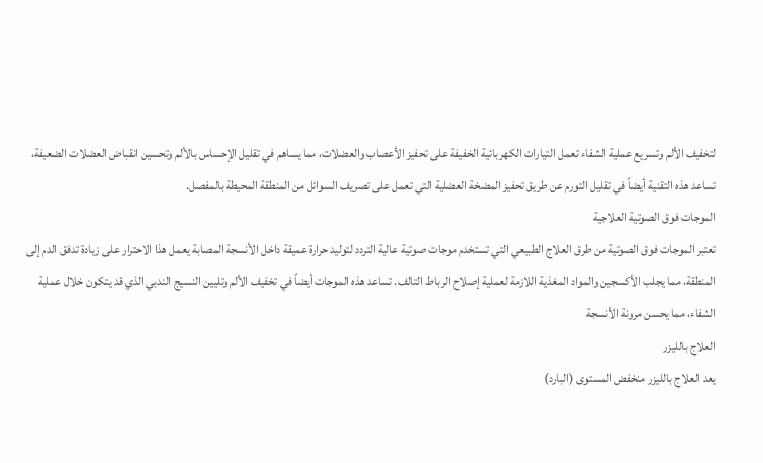لتخفيف الألم وتسريع عملية الشفاء تعمل التيارات الكهربائية الخفيفة على تحفيز الأعصاب والعضلات، مما يساهم في تقليل الإحساس بالألم وتحسين انقباض العضلات الضعيفة، تساعد هذه التقنية أيضاً في تقليل التورم عن طريق تحفيز المضخة العضلية التي تعمل على تصريف السوائل من المنطقة المحيطة بالمفصل.
الموجات فوق الصوتية العلاجية
تعتبر الموجات فوق الصوتية من طرق العلاج الطبيعي التي تستخدم موجات صوتية عالية التردد لتوليد حرارة عميقة داخل الأنسجة المصابة يعمل هذا الاحترار على زيادة تدفق الدم إلى المنطقة، مما يجلب الأكسجين والمواد المغذية اللازمة لعملية إصلاح الرباط التالف. تساعد هذه الموجات أيضاً في تخفيف الألم وتليين النسيج الندبي الذي قد يتكون خلال عملية الشفاء، مما يحسن مرونة الأنسجة
العلاج بالليزر
يعد العلاج بالليزر منخفض المستوى (البارد)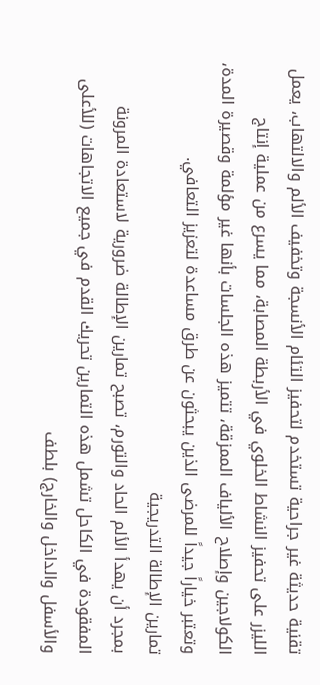تقنية حديثة غير جراحية تستخدم لتحفيز التئام الأنسجة وتخفيف الألم والالتهاب، يعمل الليزر على تحفيز النشاط الخلوي في الأربطة المصابة، مما يسرع من عملية إنتاج الكولاجين وإصلاح الألياف الممزقة، تتميز هذه الجلسات بأنها غير مؤلمة وقصيرة المدة، وتعتبر خياراً جيداً للمرضى الذين يبحثون عن طرق مساعدة لتعزيز التعافي.
تمارين الإطالة التدريجية
بمجرد أن يهدأ الألم الحاد والتورم، تصبح تمارين الإطالة ضرورية لاستعادة المرونة المفقودة في الكاحل تشمل هذه التمارين تحريك القدم في جميع الاتجاهات (للأعلى والأسفل والداخل والخارج) بلطف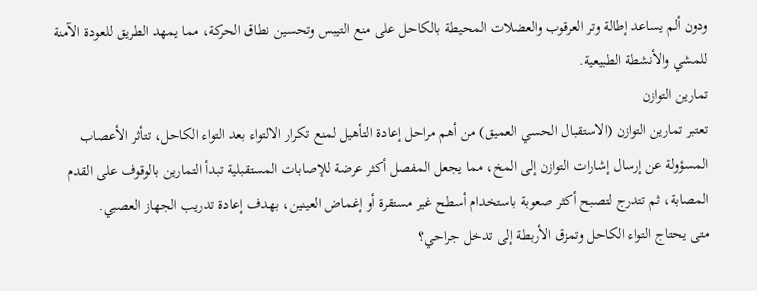ودون ألم يساعد إطالة وتر العرقوب والعضلات المحيطة بالكاحل على منع التيبس وتحسين نطاق الحركة، مما يمهد الطريق للعودة الآمنة للمشي والأنشطة الطبيعية.
تمارين التوازن
تعتبر تمارين التوازن (الاستقبال الحسي العميق) من أهم مراحل إعادة التأهيل لمنع تكرار الالتواء بعد التواء الكاحل، تتأثر الأعصاب المسؤولة عن إرسال إشارات التوازن إلى المخ، مما يجعل المفصل أكثر عرضة للإصابات المستقبلية تبدأ التمارين بالوقوف على القدم المصابة، ثم تتدرج لتصبح أكثر صعوبة باستخدام أسطح غير مستقرة أو إغماض العينين، بهدف إعادة تدريب الجهاز العصبي.
متى يحتاج التواء الكاحل وتمزق الأربطة إلى تدخل جراحي؟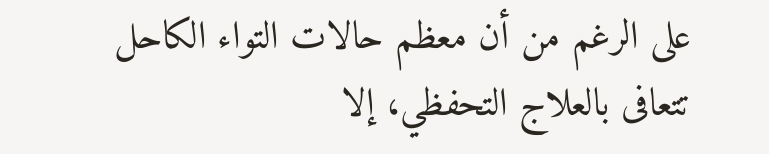على الرغم من أن معظم حالات التواء الكاحل تتعافى بالعلاج التحفظي، إلا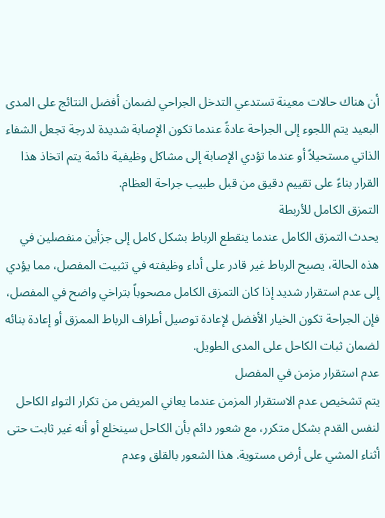أن هناك حالات معينة تستدعي التدخل الجراحي لضمان أفضل النتائج على المدى البعيد يتم اللجوء إلى الجراحة عادةً عندما تكون الإصابة شديدة لدرجة تجعل الشفاء الذاتي مستحيلاً أو عندما تؤدي الإصابة إلى مشاكل وظيفية دائمة يتم اتخاذ هذا القرار بناءً على تقييم دقيق من قبل طبيب جراحة العظام.
التمزق الكامل للأربطة
يحدث التمزق الكامل عندما ينقطع الرباط بشكل كامل إلى جزأين منفصلين في هذه الحالة، يصبح الرباط غير قادر على أداء وظيفته في تثبيت المفصل، مما يؤدي إلى عدم استقرار شديد إذا كان التمزق الكامل مصحوباً بتراخي واضح في المفصل، فإن الجراحة تكون الخيار الأفضل لإعادة توصيل أطراف الرباط الممزق أو إعادة بنائه لضمان ثبات الكاحل على المدى الطويل.
عدم استقرار مزمن في المفصل
يتم تشخيص عدم الاستقرار المزمن عندما يعاني المريض من تكرار التواء الكاحل لنفس القدم بشكل متكرر، مع شعور دائم بأن الكاحل سينخلع أو أنه غير ثابت حتى أثناء المشي على أرض مستوية. هذا الشعور بالقلق وعدم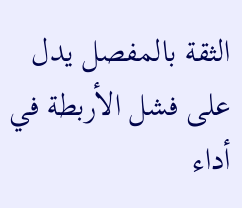الثقة بالمفصل يدل على فشل الأربطة في أداء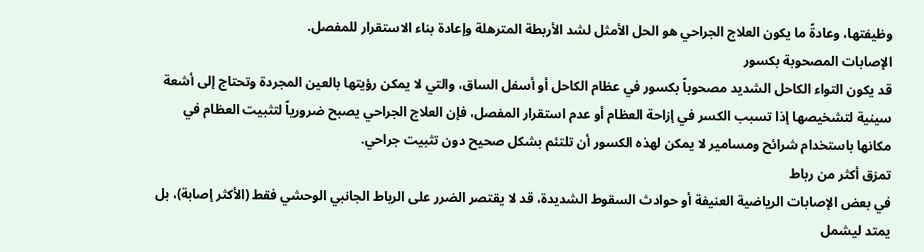وظيفتها، وعادةً ما يكون العلاج الجراحي هو الحل الأمثل لشد الأربطة المترهلة وإعادة بناء الاستقرار للمفصل.
الإصابات المصحوبة بكسور
قد يكون التواء الكاحل الشديد مصحوباً بكسور في عظام الكاحل أو أسفل الساق، والتي لا يمكن رؤيتها بالعين المجردة وتحتاج إلى أشعة سينية لتشخيصها إذا تسبب الكسر في إزاحة العظام أو عدم استقرار المفصل، فإن العلاج الجراحي يصبح ضرورياً لتثبيت العظام في مكانها باستخدام شرائح ومسامير لا يمكن لهذه الكسور أن تلتئم بشكل صحيح دون تثبيت جراحي.
تمزق أكثر من رباط
في بعض الإصابات الرياضية العنيفة أو حوادث السقوط الشديدة، قد لا يقتصر الضرر على الرباط الجانبي الوحشي فقط (الأكثر إصابة)، بل يمتد ليشمل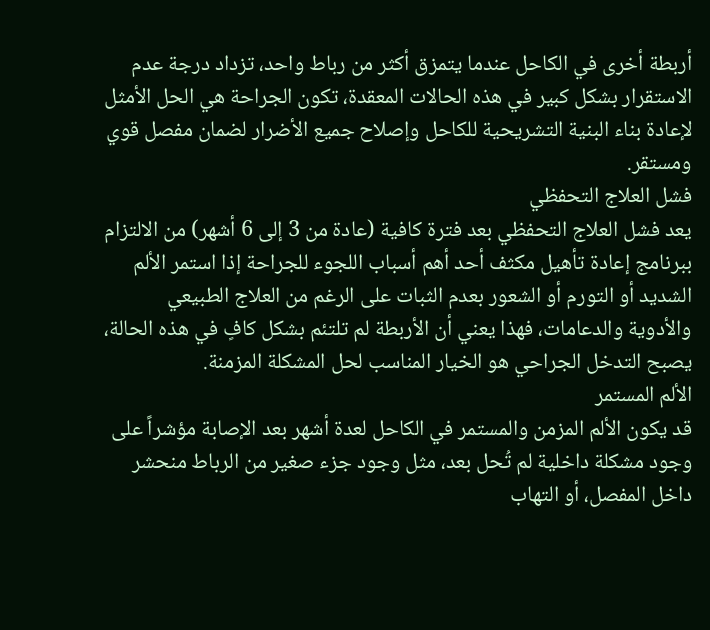أربطة أخرى في الكاحل عندما يتمزق أكثر من رباط واحد، تزداد درجة عدم الاستقرار بشكل كبير في هذه الحالات المعقدة، تكون الجراحة هي الحل الأمثل لإعادة بناء البنية التشريحية للكاحل وإصلاح جميع الأضرار لضمان مفصل قوي ومستقر.
فشل العلاج التحفظي
يعد فشل العلاج التحفظي بعد فترة كافية (عادة من 3 إلى 6 أشهر) من الالتزام ببرنامج إعادة تأهيل مكثف أحد أهم أسباب اللجوء للجراحة إذا استمر الألم الشديد أو التورم أو الشعور بعدم الثبات على الرغم من العلاج الطبيعي والأدوية والدعامات، فهذا يعني أن الأربطة لم تلتئم بشكل كافٍ في هذه الحالة، يصبح التدخل الجراحي هو الخيار المناسب لحل المشكلة المزمنة.
الألم المستمر
قد يكون الألم المزمن والمستمر في الكاحل لعدة أشهر بعد الإصابة مؤشراً على وجود مشكلة داخلية لم تُحل بعد، مثل وجود جزء صغير من الرباط منحشر داخل المفصل، أو التهاب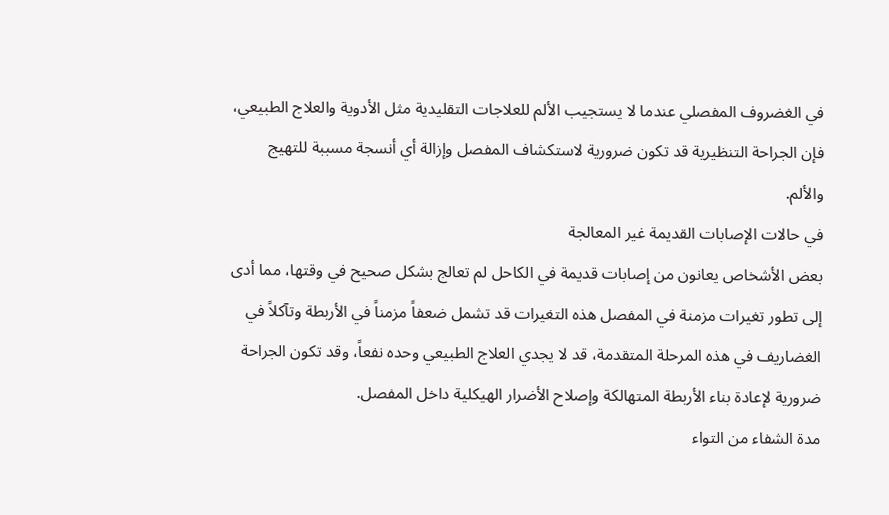في الغضروف المفصلي عندما لا يستجيب الألم للعلاجات التقليدية مثل الأدوية والعلاج الطبيعي، فإن الجراحة التنظيرية قد تكون ضرورية لاستكشاف المفصل وإزالة أي أنسجة مسببة للتهيج والألم.
في حالات الإصابات القديمة غير المعالجة
بعض الأشخاص يعانون من إصابات قديمة في الكاحل لم تعالج بشكل صحيح في وقتها، مما أدى إلى تطور تغيرات مزمنة في المفصل هذه التغيرات قد تشمل ضعفاً مزمناً في الأربطة وتآكلاً في الغضاريف في هذه المرحلة المتقدمة، قد لا يجدي العلاج الطبيعي وحده نفعاً، وقد تكون الجراحة ضرورية لإعادة بناء الأربطة المتهالكة وإصلاح الأضرار الهيكلية داخل المفصل.
مدة الشفاء من التواء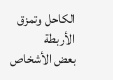الكاحل وتمزق الأربطة
بعض الأشخاص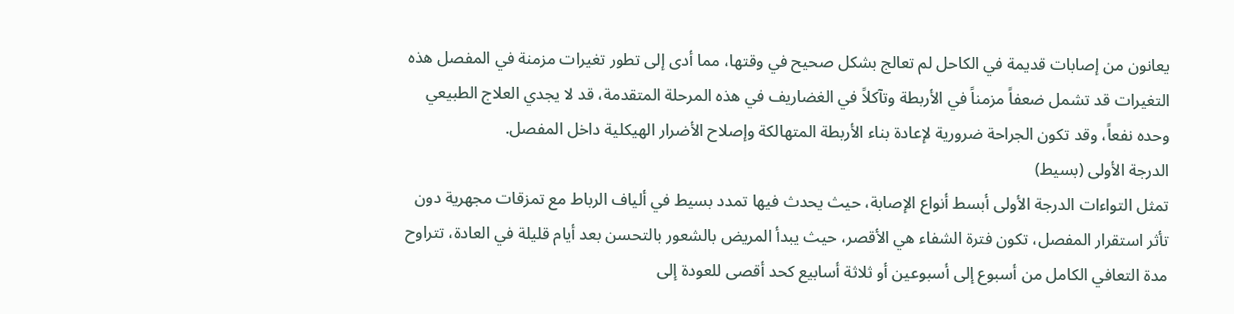يعانون من إصابات قديمة في الكاحل لم تعالج بشكل صحيح في وقتها، مما أدى إلى تطور تغيرات مزمنة في المفصل هذه التغيرات قد تشمل ضعفاً مزمناً في الأربطة وتآكلاً في الغضاريف في هذه المرحلة المتقدمة، قد لا يجدي العلاج الطبيعي وحده نفعاً، وقد تكون الجراحة ضرورية لإعادة بناء الأربطة المتهالكة وإصلاح الأضرار الهيكلية داخل المفصل.
الدرجة الأولى (بسيط)
تمثل التواءات الدرجة الأولى أبسط أنواع الإصابة، حيث يحدث فيها تمدد بسيط في ألياف الرباط مع تمزقات مجهرية دون تأثر استقرار المفصل، تكون فترة الشفاء هي الأقصر، حيث يبدأ المريض بالشعور بالتحسن بعد أيام قليلة في العادة، تتراوح مدة التعافي الكامل من أسبوع إلى أسبوعين أو ثلاثة أسابيع كحد أقصى للعودة إلى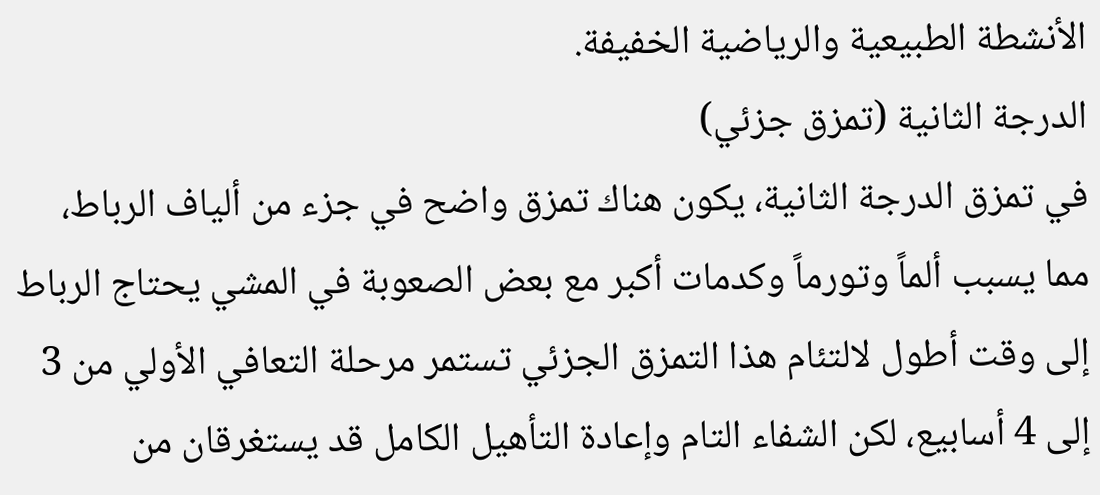الأنشطة الطبيعية والرياضية الخفيفة.
الدرجة الثانية (تمزق جزئي)
في تمزق الدرجة الثانية، يكون هناك تمزق واضح في جزء من ألياف الرباط، مما يسبب ألماً وتورماً وكدمات أكبر مع بعض الصعوبة في المشي يحتاج الرباط إلى وقت أطول لالتئام هذا التمزق الجزئي تستمر مرحلة التعافي الأولي من 3 إلى 4 أسابيع، لكن الشفاء التام وإعادة التأهيل الكامل قد يستغرقان من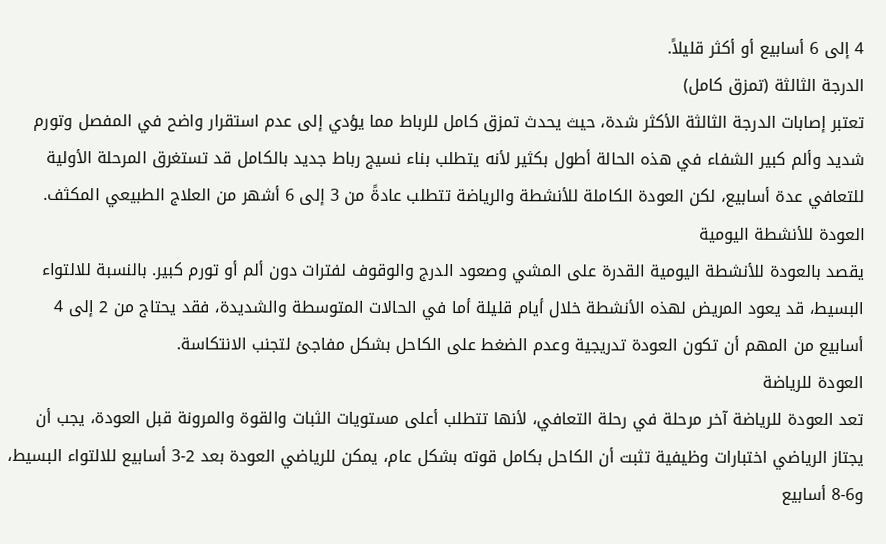4 إلى 6 أسابيع أو أكثر قليلاً.
الدرجة الثالثة (تمزق كامل)
تعتبر إصابات الدرجة الثالثة الأكثر شدة، حيث يحدث تمزق كامل للرباط مما يؤدي إلى عدم استقرار واضح في المفصل وتورم شديد وألم كبير الشفاء في هذه الحالة أطول بكثير لأنه يتطلب بناء نسيج رباط جديد بالكامل قد تستغرق المرحلة الأولية للتعافي عدة أسابيع، لكن العودة الكاملة للأنشطة والرياضة تتطلب عادةً من 3 إلى 6 أشهر من العلاج الطبيعي المكثف.
العودة للأنشطة اليومية
يقصد بالعودة للأنشطة اليومية القدرة على المشي وصعود الدرج والوقوف لفترات دون ألم أو تورم كبير. بالنسبة للالتواء البسيط، قد يعود المريض لهذه الأنشطة خلال أيام قليلة أما في الحالات المتوسطة والشديدة، فقد يحتاج من 2 إلى 4 أسابيع من المهم أن تكون العودة تدريجية وعدم الضغط على الكاحل بشكل مفاجئ لتجنب الانتكاسة.
العودة للرياضة
تعد العودة للرياضة آخر مرحلة في رحلة التعافي، لأنها تتطلب أعلى مستويات الثبات والقوة والمرونة قبل العودة، يجب أن يجتاز الرياضي اختبارات وظيفية تثبت أن الكاحل بكامل قوته بشكل عام، يمكن للرياضي العودة بعد 2-3 أسابيع للالتواء البسيط، و6-8 أسابيع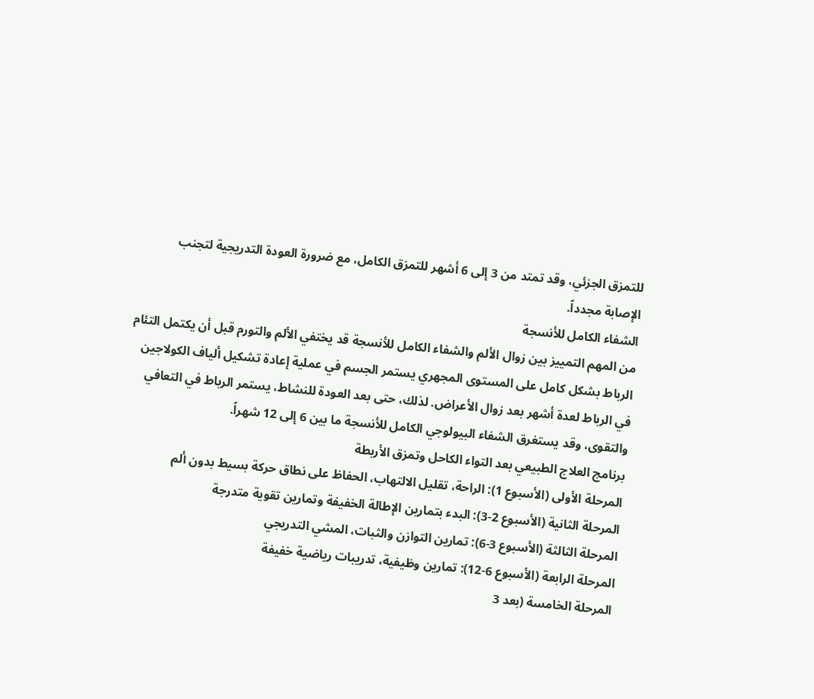للتمزق الجزئي، وقد تمتد من 3 إلى 6 أشهر للتمزق الكامل، مع ضرورة العودة التدريجية لتجنب الإصابة مجدداً.
الشفاء الكامل للأنسجة
من المهم التمييز بين زوال الألم والشفاء الكامل للأنسجة قد يختفي الألم والتورم قبل أن يكتمل التئام الرباط بشكل كامل على المستوى المجهري يستمر الجسم في عملية إعادة تشكيل ألياف الكولاجين في الرباط لعدة أشهر بعد زوال الأعراض. لذلك، حتى بعد العودة للنشاط، يستمر الرباط في التعافي والتقوى، وقد يستغرق الشفاء البيولوجي الكامل للأنسجة ما بين 6 إلى 12 شهراً.
برنامج العلاج الطبيعي بعد التواء الكاحل وتمزق الأربطة
المرحلة الأولى (الأسبوع 1): الراحة، تقليل الالتهاب، الحفاظ على نطاق حركة بسيط بدون ألم
المرحلة الثانية (الأسبوع 2-3): البدء بتمارين الإطالة الخفيفة وتمارين تقوية متدرجة
المرحلة الثالثة (الأسبوع 3-6): تمارين التوازن والثبات، المشي التدريجي
المرحلة الرابعة (الأسبوع 6-12): تمارين وظيفية، تدريبات رياضية خفيفة
المرحلة الخامسة (بعد 3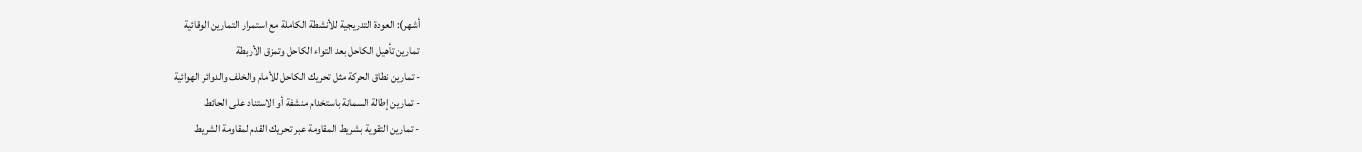أشهر): العودة التدريجية للأنشطة الكاملة مع استمرار التمارين الوقائية
تمارين تأهيل الكاحل بعد التواء الكاحل وتمزق الأربطة
- تمارين نطاق الحركة مثل تحريك الكاحل للأمام والخلف والدوائر الهوائية
- تمارين إطالة السمانة باستخدام منشفة أو الاستناد على الحائط
- تمارين التقوية بشريط المقاومة عبر تحريك القدم لمقاومة الشريط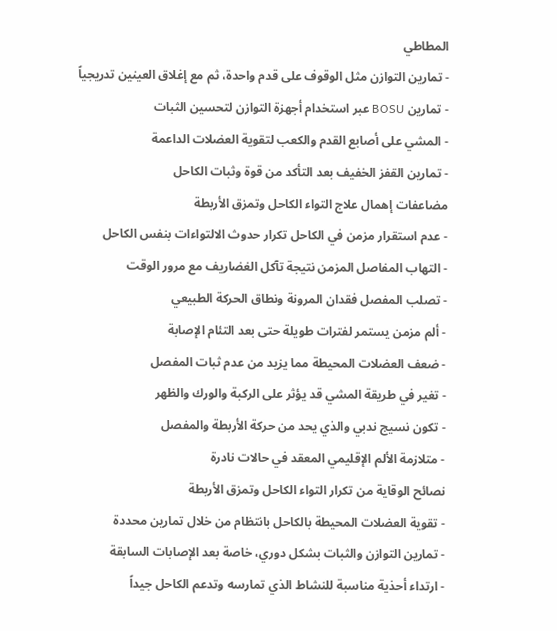المطاطي
- تمارين التوازن مثل الوقوف على قدم واحدة، ثم مع إغلاق العينين تدريجياً
- تمارين BOSU عبر استخدام أجهزة التوازن لتحسين الثبات
- المشي على أصابع القدم والكعب لتقوية العضلات الداعمة
- تمارين القفز الخفيف بعد التأكد من قوة وثبات الكاحل
مضاعفات إهمال علاج التواء الكاحل وتمزق الأربطة
- عدم استقرار مزمن في الكاحل تكرار حدوث الالتواءات بنفس الكاحل
- التهاب المفاصل المزمن نتيجة تآكل الغضاريف مع مرور الوقت
- تصلب المفصل فقدان المرونة ونطاق الحركة الطبيعي
- ألم مزمن يستمر لفترات طويلة حتى بعد التئام الإصابة
- ضعف العضلات المحيطة مما يزيد من عدم ثبات المفصل
- تغير في طريقة المشي قد يؤثر على الركبة والورك والظهر
- تكون نسيج ندبي والذي يحد من حركة الأربطة والمفصل
- متلازمة الألم الإقليمي المعقد في حالات نادرة
نصائح الوقاية من تكرار التواء الكاحل وتمزق الأربطة
- تقوية العضلات المحيطة بالكاحل بانتظام من خلال تمارين محددة
- تمارين التوازن والثبات بشكل دوري، خاصة بعد الإصابات السابقة
- ارتداء أحذية مناسبة للنشاط الذي تمارسه وتدعم الكاحل جيداً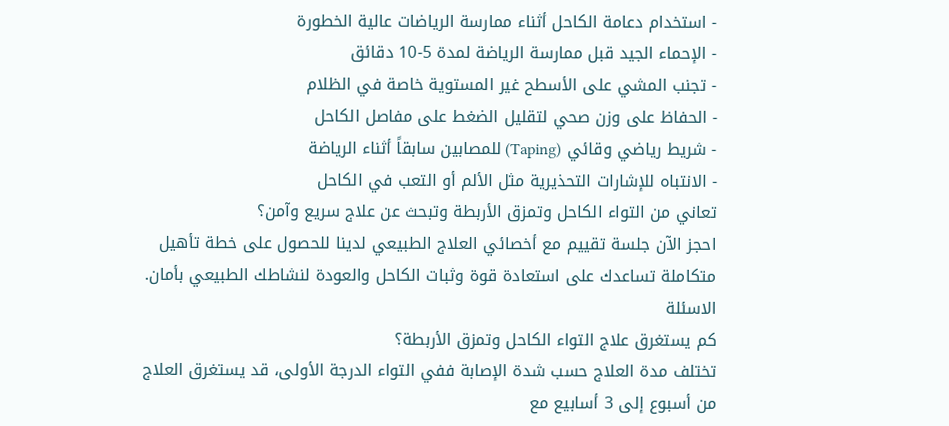- استخدام دعامة الكاحل أثناء ممارسة الرياضات عالية الخطورة
- الإحماء الجيد قبل ممارسة الرياضة لمدة 5-10 دقائق
- تجنب المشي على الأسطح غير المستوية خاصة في الظلام
- الحفاظ على وزن صحي لتقليل الضغط على مفاصل الكاحل
- شريط رياضي وقائي (Taping) للمصابين سابقاً أثناء الرياضة
- الانتباه للإشارات التحذيرية مثل الألم أو التعب في الكاحل
تعاني من التواء الكاحل وتمزق الأربطة وتبحث عن علاج سريع وآمن؟
احجز الآن جلسة تقييم مع أخصائي العلاج الطبيعي لدينا للحصول على خطة تأهيل متكاملة تساعدك على استعادة قوة وثبات الكاحل والعودة لنشاطك الطبيعي بأمان.
الاسئلة
كم يستغرق علاج التواء الكاحل وتمزق الأربطة؟
تختلف مدة العلاج حسب شدة الإصابة ففي التواء الدرجة الأولى، قد يستغرق العلاج من أسبوع إلى 3 أسابيع مع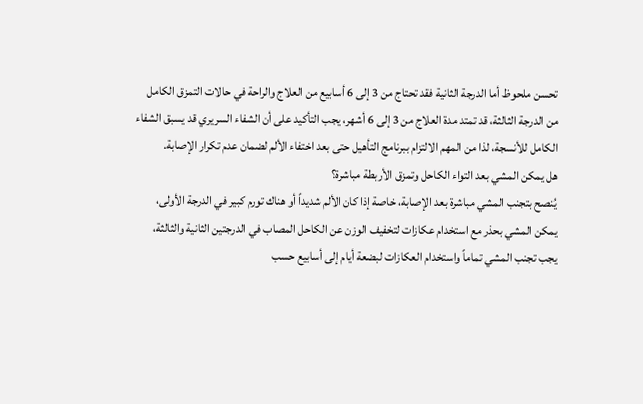تحسن ملحوظ أما الدرجة الثانية فقد تحتاج من 3 إلى 6 أسابيع من العلاج والراحة في حالات التمزق الكامل من الدرجة الثالثة، قد تمتد مدة العلاج من 3 إلى 6 أشهر، يجب التأكيد على أن الشفاء السريري قد يسبق الشفاء الكامل للأنسجة، لذا من المهم الالتزام ببرنامج التأهيل حتى بعد اختفاء الألم لضمان عدم تكرار الإصابة.
هل يمكن المشي بعد التواء الكاحل وتمزق الأربطة مباشرة؟
يُنصح بتجنب المشي مباشرة بعد الإصابة، خاصة إذا كان الألم شديداً أو هناك تورم كبير في الدرجة الأولى، يمكن المشي بحذر مع استخدام عكازات لتخفيف الوزن عن الكاحل المصاب في الدرجتين الثانية والثالثة، يجب تجنب المشي تماماً واستخدام العكازات لبضعة أيام إلى أسابيع حسب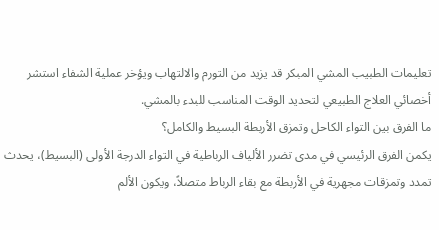تعليمات الطبيب المشي المبكر قد يزيد من التورم والالتهاب ويؤخر عملية الشفاء استشر أخصائي العلاج الطبيعي لتحديد الوقت المناسب للبدء بالمشي.
ما الفرق بين التواء الكاحل وتمزق الأربطة البسيط والكامل؟
يكمن الفرق الرئيسي في مدى تضرر الألياف الرباطية في التواء الدرجة الأولى (البسيط)، يحدث تمدد وتمزقات مجهرية في الأربطة مع بقاء الرباط متصلاً، ويكون الألم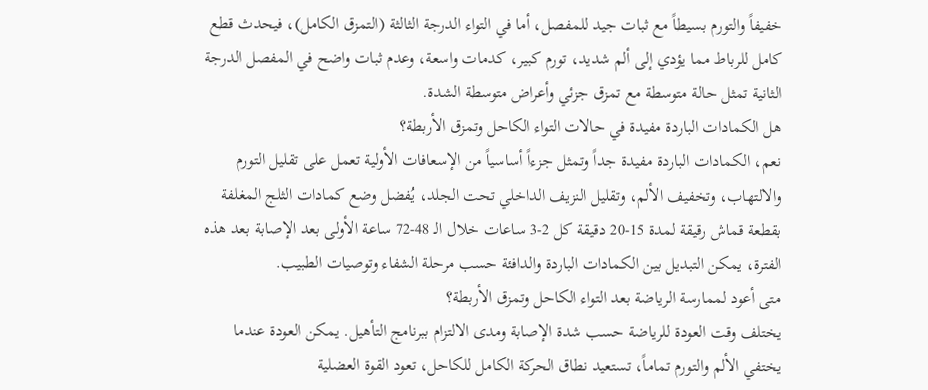خفيفاً والتورم بسيطاً مع ثبات جيد للمفصل، أما في التواء الدرجة الثالثة (التمزق الكامل)، فيحدث قطع كامل للرباط مما يؤدي إلى ألم شديد، تورم كبير، كدمات واسعة، وعدم ثبات واضح في المفصل الدرجة الثانية تمثل حالة متوسطة مع تمزق جزئي وأعراض متوسطة الشدة.
هل الكمادات الباردة مفيدة في حالات التواء الكاحل وتمزق الأربطة؟
نعم، الكمادات الباردة مفيدة جداً وتمثل جزءاً أساسياً من الإسعافات الأولية تعمل على تقليل التورم والالتهاب، وتخفيف الألم، وتقليل النزيف الداخلي تحت الجلد، يُفضل وضع كمادات الثلج المغلفة بقطعة قماش رقيقة لمدة 15-20 دقيقة كل 2-3 ساعات خلال الـ 48-72 ساعة الأولى بعد الإصابة بعد هذه الفترة، يمكن التبديل بين الكمادات الباردة والدافئة حسب مرحلة الشفاء وتوصيات الطبيب.
متى أعود لممارسة الرياضة بعد التواء الكاحل وتمزق الأربطة؟
يختلف وقت العودة للرياضة حسب شدة الإصابة ومدى الالتزام ببرنامج التأهيل. يمكن العودة عندما يختفي الألم والتورم تماماً، تستعيد نطاق الحركة الكامل للكاحل، تعود القوة العضلية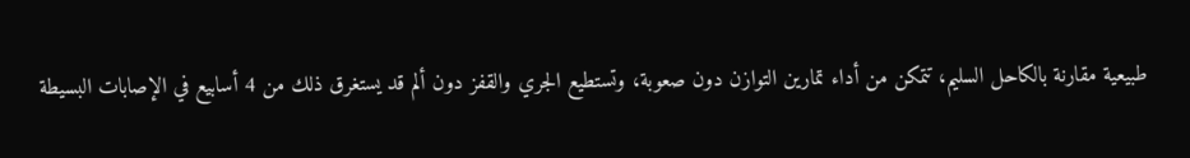طبيعية مقارنة بالكاحل السليم، تتمكن من أداء تمارين التوازن دون صعوبة، وتستطيع الجري والقفز دون ألم قد يستغرق ذلك من 4 أسابيع في الإصابات البسيطة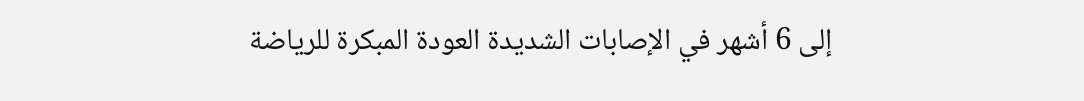إلى 6 أشهر في الإصابات الشديدة العودة المبكرة للرياضة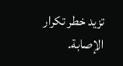تزيد خطر تكرار الإصابة.